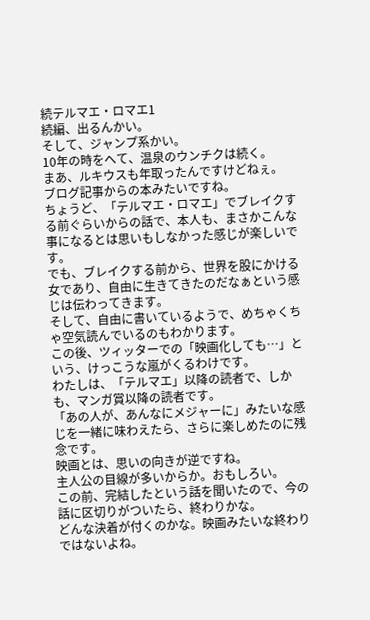続テルマエ・ロマエ1
続編、出るんかい。
そして、ジャンプ系かい。
10年の時をへて、温泉のウンチクは続く。
まあ、ルキウスも年取ったんですけどねぇ。
ブログ記事からの本みたいですね。
ちょうど、「テルマエ・ロマエ」でブレイクする前ぐらいからの話で、本人も、まさかこんな事になるとは思いもしなかった感じが楽しいです。
でも、ブレイクする前から、世界を股にかける女であり、自由に生きてきたのだなぁという感じは伝わってきます。
そして、自由に書いているようで、めちゃくちゃ空気読んでいるのもわかります。
この後、ツィッターでの「映画化しても…」という、けっこうな嵐がくるわけです。
わたしは、「テルマエ」以降の読者で、しかも、マンガ賞以降の読者です。
「あの人が、あんなにメジャーに」みたいな感じを一緒に味わえたら、さらに楽しめたのに残念です。
映画とは、思いの向きが逆ですね。
主人公の目線が多いからか。おもしろい。
この前、完結したという話を聞いたので、今の話に区切りがついたら、終わりかな。
どんな決着が付くのかな。映画みたいな終わりではないよね。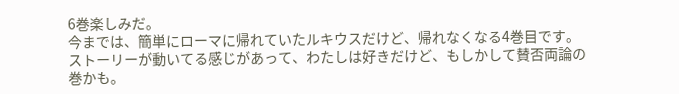6巻楽しみだ。
今までは、簡単にローマに帰れていたルキウスだけど、帰れなくなる4巻目です。
ストーリーが動いてる感じがあって、わたしは好きだけど、もしかして賛否両論の巻かも。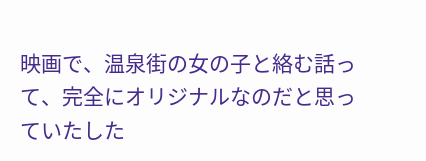映画で、温泉街の女の子と絡む話って、完全にオリジナルなのだと思っていたした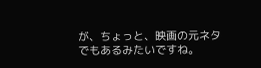が、ちょっと、映画の元ネタでもあるみたいですね。